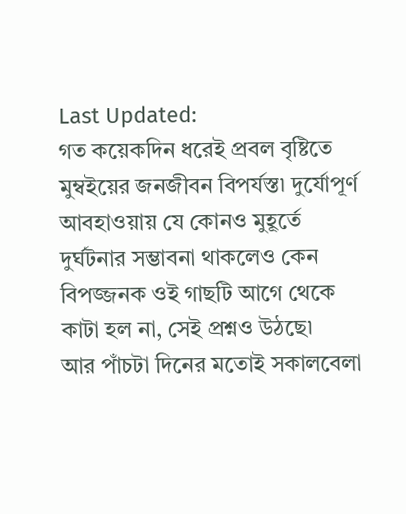Last Updated:
গত কয়েকদিন ধরেই প্রবল বৃষ্টিতে মুম্বইয়ের জনজীবন বিপর্যস্ত৷ দুর্যোপূর্ণ আবহাওয়ায় যে কোনও মুহূর্তে দুর্ঘটনার সম্ভাবনা থাকলেও কেন বিপজ্জনক ওই গাছটি আগে থেকে কাটা হল না, সেই প্রশ্নও উঠছে৷
আর পাঁচটা দিনের মতোই সকালবেলা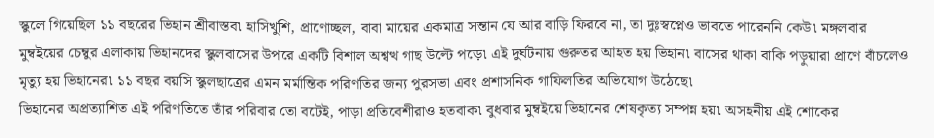স্কুলে গিয়েছিল ১১ বছরের ভিহান শ্রীবাস্তব৷ হাসিখুশি, প্রাণোচ্ছল, বাবা মায়ের একমাত্র সন্তান যে আর বাড়ি ফিরবে না, তা দুঃস্বপ্নেও ভাবতে পারেননি কেউ৷ মঙ্গলবার মুম্বইয়ের চেম্বুর এলাকায় ভিহানদের স্কুলবাসের উপরে একটি বিশাল অশ্বত্থ গাছ উল্টে পড়ে৷ এই দুর্ঘটনায় গুরুতর আহত হয় ভিহান৷ বাসের থাকা বাকি পড়ুয়ারা প্রাণে বাঁচলেও মৃত্যু হয় ভিহানের৷ ১১ বছর বয়সি স্কুলছাত্রের এমন মর্মান্তিক পরিণতির জন্য পুরসভা এবং প্রশাসনিক গাফিলতির অভিযোগ উঠেছে৷
ভিহানের অপ্রত্যাশিত এই পরিণতিতে তাঁর পরিবার তো বটেই, পাড়া প্রতিবেশীরাও হতবাক৷ বুধবার মুম্বইয়ে ভিহানের শেষকৃত্য সম্পন্ন হয়৷ অসহনীয় এই শোকের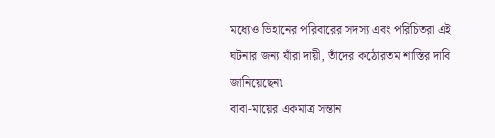মধ্যেও ভিহানের পরিবারের সদস্য এবং পরিচিতরা এই ঘটনার জন্য যাঁরা দায়ী, তাঁদের কঠোরতম শাস্তির দাবি জানিয়েছেন৷
বাবা-মায়ের একমাত্র সন্তান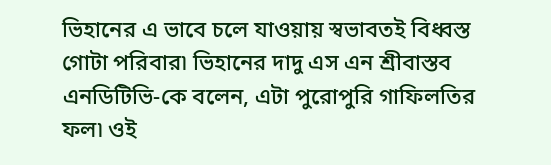ভিহানের এ ভাবে চলে যাওয়ায় স্বভাবতই বিধ্বস্ত গোটা পরিবার৷ ভিহানের দাদু এস এন শ্রীবাস্তব এনডিটিভি-কে বলেন, এটা পুরোপুরি গাফিলতির ফল৷ ওই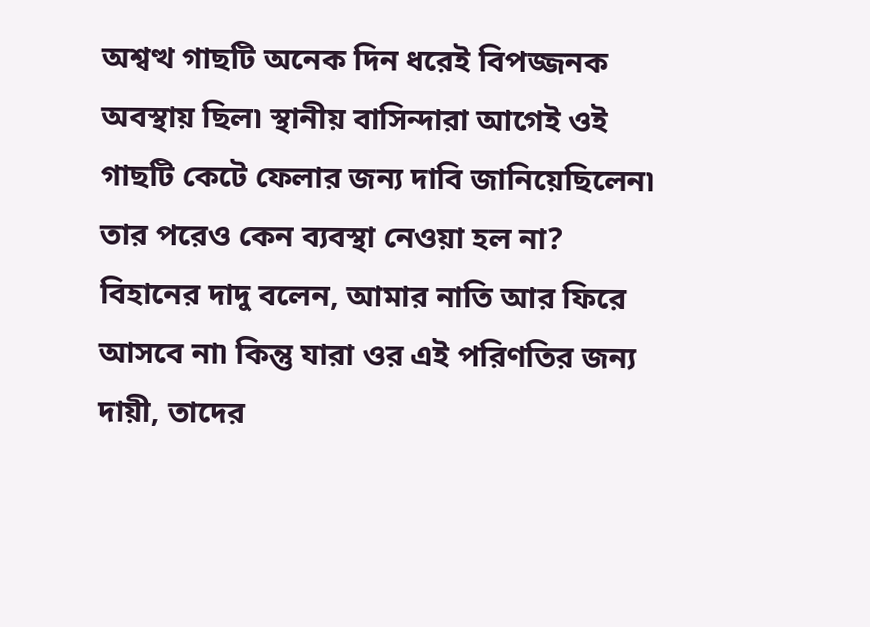অশ্বত্থ গাছটি অনেক দিন ধরেই বিপজ্জনক অবস্থায় ছিল৷ স্থানীয় বাসিন্দারা আগেই ওই গাছটি কেটে ফেলার জন্য দাবি জানিয়েছিলেন৷ তার পরেও কেন ব্যবস্থা নেওয়া হল না?
বিহানের দাদু বলেন, আমার নাতি আর ফিরে আসবে না৷ কিন্তু যারা ওর এই পরিণতির জন্য দায়ী, তাদের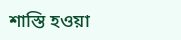শাস্তি হওয়া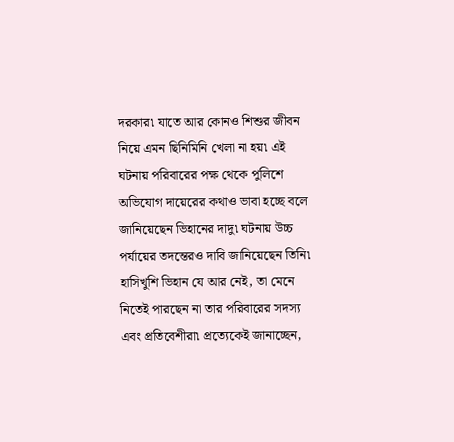দরকার৷ যাতে আর কোনও শিশুর জীবন নিয়ে এমন ছিনিমিনি খেলা না হয়৷ এই ঘটনায় পরিবারের পক্ষ থেকে পুলিশে অভিযোগ দায়েরের কথাও ভাবা হচ্ছে বলে জানিয়েছেন ভিহানের দাদু৷ ঘটনায় উচ্চ পর্যায়ের তদন্তেরও দাবি জানিয়েছেন তিনি৷
হাসিখুশি ভিহান যে আর নেই, তা মেনে নিতেই পারছেন না তার পরিবারের সদস্য এবং প্রতিবেশীরা৷ প্রত্যেকেই জানাচ্ছেন,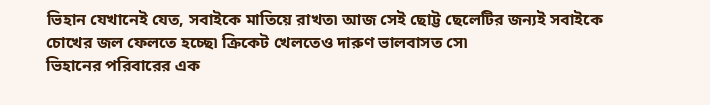ভিহান যেখানেই যেত, সবাইকে মাতিয়ে রাখত৷ আজ সেই ছোট্ট ছেলেটির জন্যই সবাইকে চোখের জল ফেলতে হচ্ছে৷ ক্রিকেট খেলতেও দারুণ ভালবাসত সে৷
ভিহানের পরিবারের এক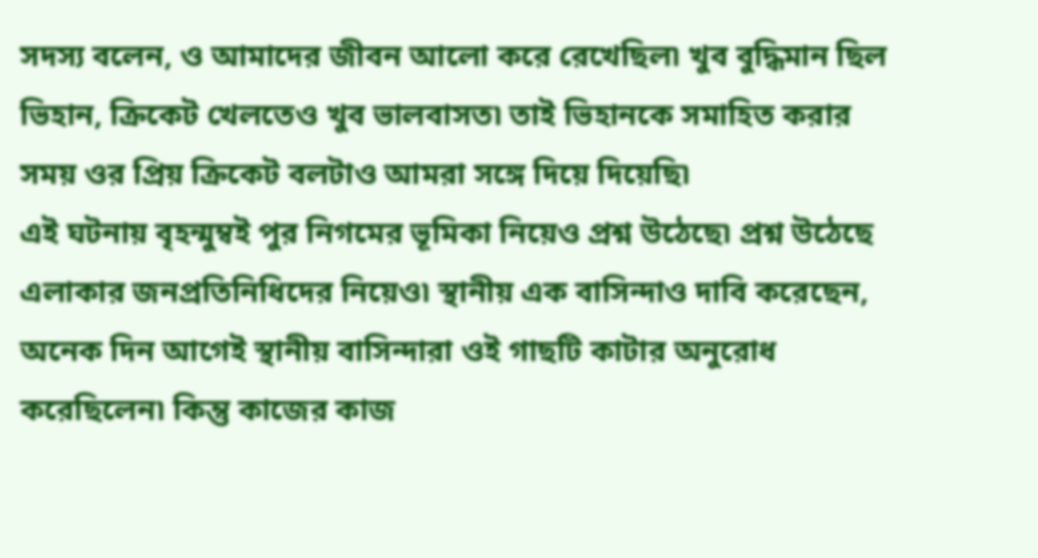সদস্য বলেন, ও আমাদের জীবন আলো করে রেখেছিল৷ খুব বুদ্ধিমান ছিল ভিহান, ক্রিকেট খেলতেও খুব ভালবাসত৷ তাই ভিহানকে সমাহিত করার সময় ওর প্রিয় ক্রিকেট বলটাও আমরা সঙ্গে দিয়ে দিয়েছি৷
এই ঘটনায় বৃহন্মুম্বই পুর নিগমের ভূমিকা নিয়েও প্রশ্ন উঠেছে৷ প্রশ্ন উঠেছে এলাকার জনপ্রতিনিধিদের নিয়েও৷ স্থানীয় এক বাসিন্দাও দাবি করেছেন, অনেক দিন আগেই স্থানীয় বাসিন্দারা ওই গাছটি কাটার অনুরোধ করেছিলেন৷ কিন্তু কাজের কাজ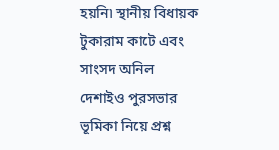হয়নি৷ স্থানীয় বিধায়ক টুকারাম কাটে এবং সাংসদ অনিল দেশাইও পুরসভার ভূমিকা নিয়ে প্রশ্ন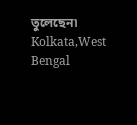তুলেছেন৷
Kolkata,West Bengal